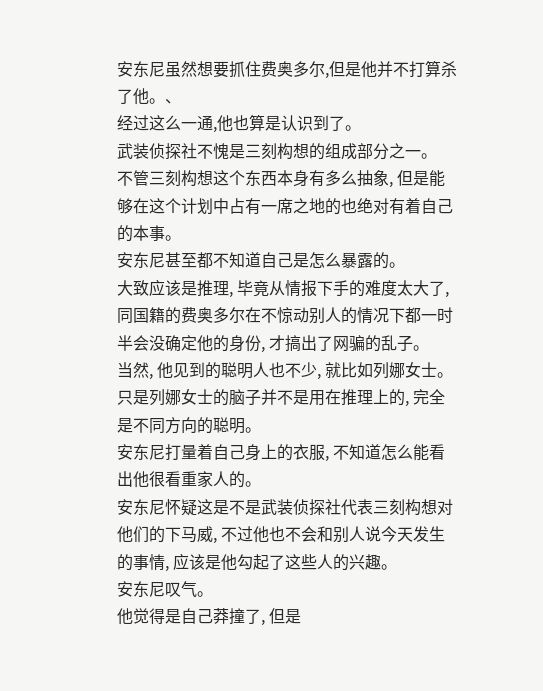安东尼虽然想要抓住费奥多尔,但是他并不打算杀了他。、
经过这么一通,他也算是认识到了。
武装侦探社不愧是三刻构想的组成部分之一。
不管三刻构想这个东西本身有多么抽象, 但是能够在这个计划中占有一席之地的也绝对有着自己的本事。
安东尼甚至都不知道自己是怎么暴露的。
大致应该是推理, 毕竟从情报下手的难度太大了, 同国籍的费奥多尔在不惊动别人的情况下都一时半会没确定他的身份, 才搞出了网骗的乱子。
当然, 他见到的聪明人也不少, 就比如列娜女士。
只是列娜女士的脑子并不是用在推理上的, 完全是不同方向的聪明。
安东尼打量着自己身上的衣服, 不知道怎么能看出他很看重家人的。
安东尼怀疑这是不是武装侦探社代表三刻构想对他们的下马威, 不过他也不会和别人说今天发生的事情, 应该是他勾起了这些人的兴趣。
安东尼叹气。
他觉得是自己莽撞了, 但是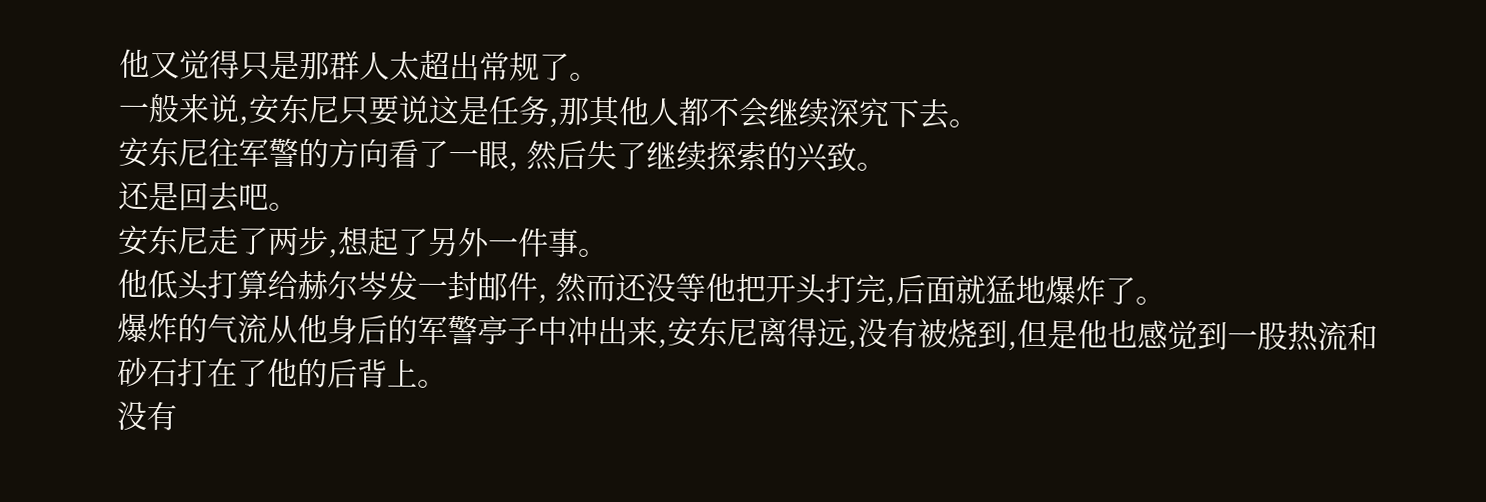他又觉得只是那群人太超出常规了。
一般来说,安东尼只要说这是任务,那其他人都不会继续深究下去。
安东尼往军警的方向看了一眼, 然后失了继续探索的兴致。
还是回去吧。
安东尼走了两步,想起了另外一件事。
他低头打算给赫尔岑发一封邮件, 然而还没等他把开头打完,后面就猛地爆炸了。
爆炸的气流从他身后的军警亭子中冲出来,安东尼离得远,没有被烧到,但是他也感觉到一股热流和砂石打在了他的后背上。
没有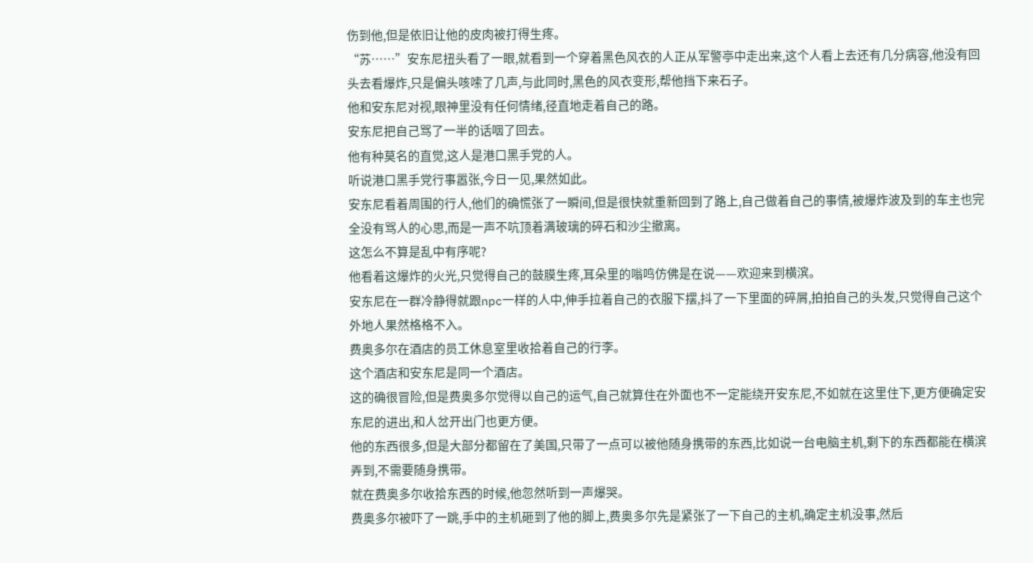伤到他,但是依旧让他的皮肉被打得生疼。
“苏……”安东尼扭头看了一眼,就看到一个穿着黑色风衣的人正从军警亭中走出来,这个人看上去还有几分病容,他没有回头去看爆炸,只是偏头咳嗦了几声,与此同时,黑色的风衣变形,帮他挡下来石子。
他和安东尼对视,眼神里没有任何情绪,径直地走着自己的路。
安东尼把自己骂了一半的话咽了回去。
他有种莫名的直觉,这人是港口黑手党的人。
听说港口黑手党行事嚣张,今日一见,果然如此。
安东尼看着周围的行人,他们的确慌张了一瞬间,但是很快就重新回到了路上,自己做着自己的事情,被爆炸波及到的车主也完全没有骂人的心思,而是一声不吭顶着满玻璃的碎石和沙尘撤离。
这怎么不算是乱中有序呢?
他看着这爆炸的火光,只觉得自己的鼓膜生疼,耳朵里的嗡鸣仿佛是在说——欢迎来到横滨。
安东尼在一群冷静得就跟npc一样的人中,伸手拉着自己的衣服下摆,抖了一下里面的碎屑,拍拍自己的头发,只觉得自己这个外地人果然格格不入。
费奥多尔在酒店的员工休息室里收拾着自己的行李。
这个酒店和安东尼是同一个酒店。
这的确很冒险,但是费奥多尔觉得以自己的运气,自己就算住在外面也不一定能绕开安东尼,不如就在这里住下,更方便确定安东尼的进出,和人岔开出门也更方便。
他的东西很多,但是大部分都留在了美国,只带了一点可以被他随身携带的东西,比如说一台电脑主机,剩下的东西都能在横滨弄到,不需要随身携带。
就在费奥多尔收拾东西的时候,他忽然听到一声爆哭。
费奥多尔被吓了一跳,手中的主机砸到了他的脚上,费奥多尔先是紧张了一下自己的主机,确定主机没事,然后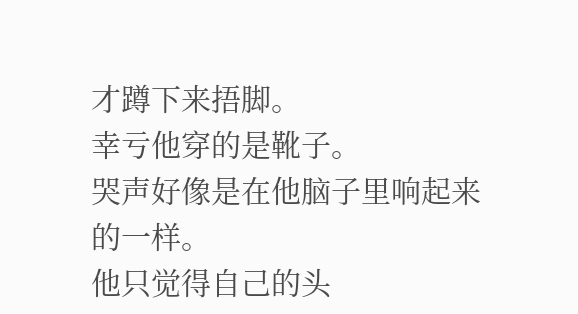才蹲下来捂脚。
幸亏他穿的是靴子。
哭声好像是在他脑子里响起来的一样。
他只觉得自己的头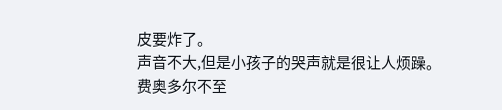皮要炸了。
声音不大,但是小孩子的哭声就是很让人烦躁。
费奥多尔不至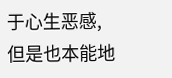于心生恶感,但是也本能地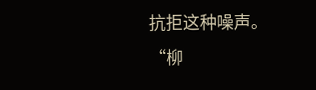抗拒这种噪声。
“柳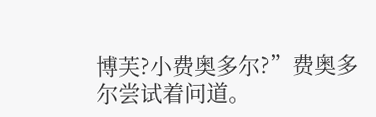博芙?小费奥多尔?”费奥多尔尝试着问道。